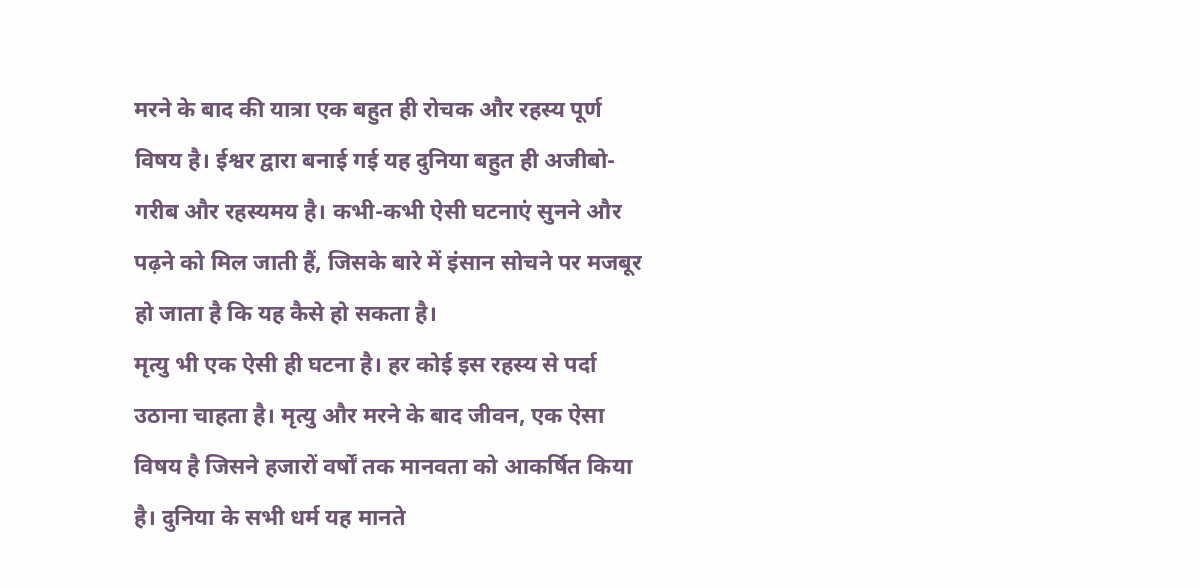मरने के बाद की यात्रा एक बहुत ही रोचक और रहस्य पूर्ण विषय है। ईश्वर द्वारा बनाई गई यह दुनिया बहुत ही अजीबो-गरीब और रहस्यमय है। कभी-कभी ऐसी घटनाएं सुनने और पढ़ने को मिल जाती हैं, जिसके बारे में इंसान सोचने पर मजबूर हो जाता है कि यह कैसे हो सकता है।
मृत्यु भी एक ऐसी ही घटना है। हर कोई इस रहस्य से पर्दा उठाना चाहता है। मृत्यु और मरने के बाद जीवन, एक ऐसा विषय है जिसने हजारों वर्षों तक मानवता को आकर्षित किया है। दुनिया के सभी धर्म यह मानते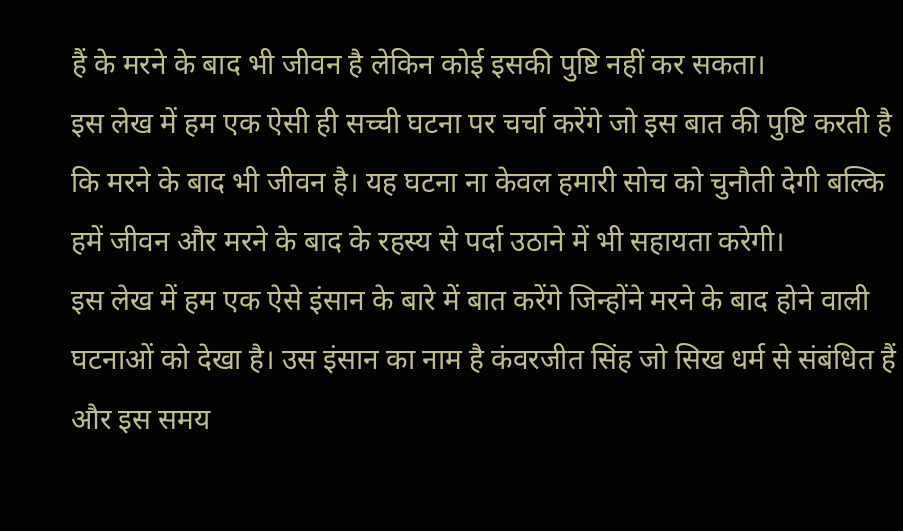हैं के मरने के बाद भी जीवन है लेकिन कोई इसकी पुष्टि नहीं कर सकता।
इस लेख में हम एक ऐसी ही सच्ची घटना पर चर्चा करेंगे जो इस बात की पुष्टि करती है कि मरने के बाद भी जीवन है। यह घटना ना केवल हमारी सोच को चुनौती देगी बल्कि हमें जीवन और मरने के बाद के रहस्य से पर्दा उठाने में भी सहायता करेगी।
इस लेख में हम एक ऐसे इंसान के बारे में बात करेंगे जिन्होंने मरने के बाद होने वाली घटनाओं को देखा है। उस इंसान का नाम है कंवरजीत सिंह जो सिख धर्म से संबंधित हैं और इस समय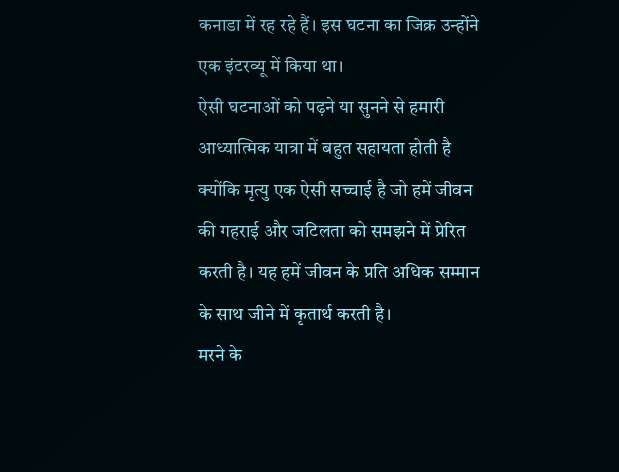कनाडा में रह रहे हैं। इस घटना का जिक्र उन्होंने एक इंटरव्यू में किया था।
ऐसी घटनाओं को पढ़ने या सुनने से हमारी आध्यात्मिक यात्रा में बहुत सहायता होती है क्योंकि मृत्यु एक ऐसी सच्चाई है जो हमें जीवन की गहराई और जटिलता को समझने में प्रेरित करती है। यह हमें जीवन के प्रति अधिक सम्मान के साथ जीने में कृतार्थ करती है।
मरने के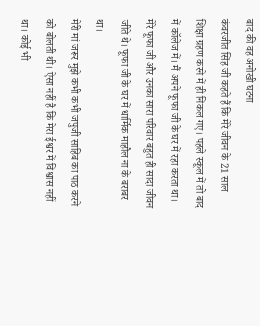बाद की वह अनोखी घटना
कंवरजीत सिंह जी कहते हैं कि मेरे जीवन के 21 साल शिक्षा ग्रहण करने में ही निकल गए। पहले स्कूल में तो बाद में कॉलेज में। मैं अपने फूफा जी के घर में रहा करता था। मेरे फूफा जी और उनका सारा परिवार बहुत ही सादा जीवन जीते थे। फूफा जी के घर में धार्मिक माहौल ना के बराबर था।
मेरी मां जरूर मुझे कभी कभी जपुजी साहिब का पाठ करने को बोलती थी। ऐसा नहीं है कि मेरा ईश्वर में विश्वास नहीं था। कोई भी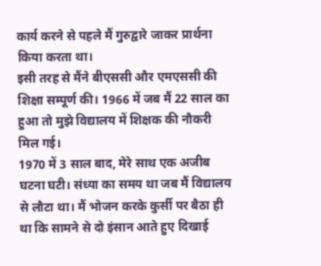कार्य करने से पहले मैं गुरुद्वारे जाकर प्रार्थना किया करता था।
इसी तरह से मैंने बीएससी और एमएससी की शिक्षा सम्पूर्ण की। 1966 में जब मैं 22 साल का हुआ तो मुझे विद्यालय में शिक्षक की नौकरी मिल गई।
1970 में 3 साल बाद, मेरे साथ एक अजीब घटना घटी। संध्या का समय था जब मैं विद्यालय से लौटा था। मैं भोजन करके कुर्सी पर बैठा ही था कि सामने से दो इंसान आते हुए दिखाई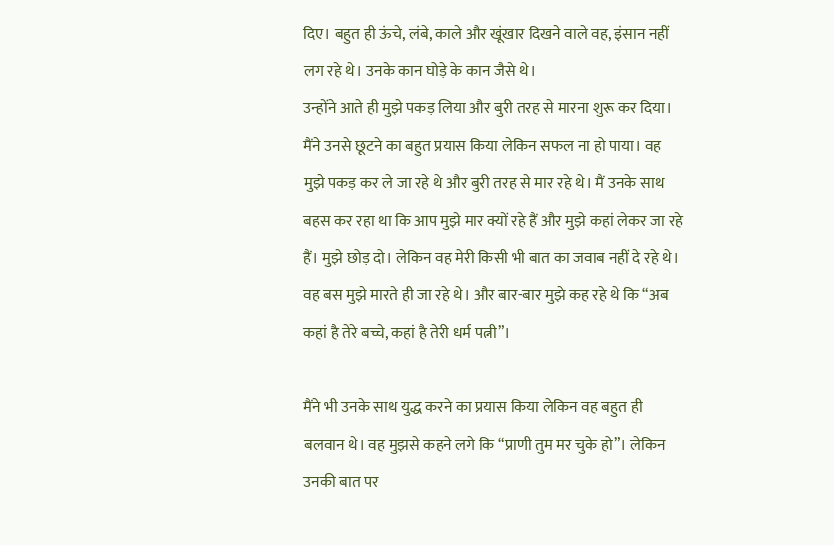दिए। बहुत ही ऊंचे, लंबे, काले और खूंखार दिखने वाले वह, इंसान नहीं लग रहे थे। उनके कान घोड़े के कान जैसे थे।
उन्होंने आते ही मुझे पकड़ लिया और बुरी तरह से मारना शुरू कर दिया। मैंने उनसे छूटने का बहुत प्रयास किया लेकिन सफल ना हो पाया। वह मुझे पकड़ कर ले जा रहे थे और बुरी तरह से मार रहे थे। मैं उनके साथ बहस कर रहा था कि आप मुझे मार क्यों रहे हैं और मुझे कहां लेकर जा रहे हैं। मुझे छोड़ दो। लेकिन वह मेरी किसी भी बात का जवाब नहीं दे रहे थे। वह बस मुझे मारते ही जा रहे थे। और बार-बार मुझे कह रहे थे कि “अब कहां है तेरे बच्चे, कहां है तेरी धर्म पत्नी”।

मैंने भी उनके साथ युद्ध करने का प्रयास किया लेकिन वह बहुत ही बलवान थे। वह मुझसे कहने लगे कि “प्राणी तुम मर चुके हो”। लेकिन उनकी बात पर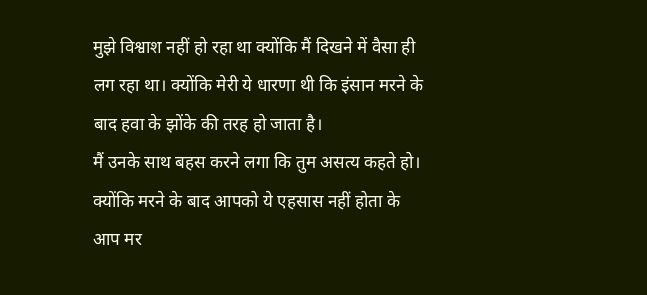मुझे विश्वाश नहीं हो रहा था क्योंकि मैं दिखने में वैसा ही लग रहा था। क्योंकि मेरी ये धारणा थी कि इंसान मरने के बाद हवा के झोंके की तरह हो जाता है।
मैं उनके साथ बहस करने लगा कि तुम असत्य कहते हो। क्योंकि मरने के बाद आपको ये एहसास नहीं होता के आप मर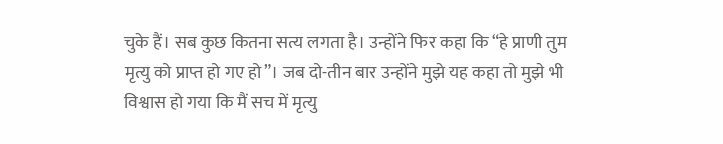चुके हैं। सब कुछ कितना सत्य लगता है। उन्होंने फिर कहा कि “हे प्राणी तुम मृत्यु को प्राप्त हो गए हो”। जब दो-तीन बार उन्होंने मुझे यह कहा तो मुझे भी विश्वास हो गया कि मैं सच में मृत्यु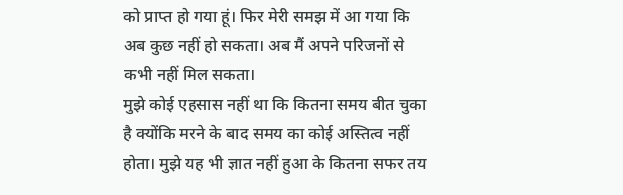को प्राप्त हो गया हूं। फिर मेरी समझ में आ गया कि अब कुछ नहीं हो सकता। अब मैं अपने परिजनों से कभी नहीं मिल सकता।
मुझे कोई एहसास नहीं था कि कितना समय बीत चुका है क्योंकि मरने के बाद समय का कोई अस्तित्व नहीं होता। मुझे यह भी ज्ञात नहीं हुआ के कितना सफर तय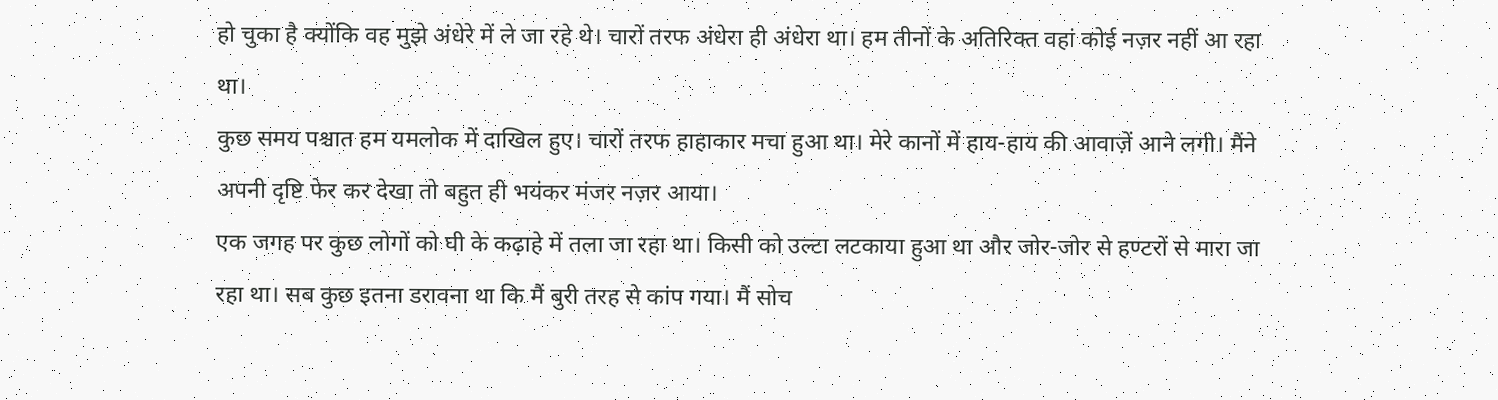हो चुका है क्योंकि वह मुझे अंधेरे में ले जा रहे थे। चारों तरफ अंधेरा ही अंधेरा था। हम तीनों के अतिरिक्त वहां कोई नज़र नहीं आ रहा था।
कुछ समय पश्चात हम यमलोक में दाखिल हुए। चारों तरफ हाहाकार मचा हुआ था। मेरे कानों में हाय-हाय की आवाज़ें आने लगी। मैंने अपनी दृष्टि फेर कर देखा तो बहुत ही भयंकर मंजर नज़र आया।
एक जगह पर कुछ लोगों को घी के कढ़ाहे में तला जा रहा था। किसी को उल्टा लटकाया हुआ था और जोर-जोर से हण्टरों से मारा जा रहा था। सब कुछ इतना डरावना था कि मैं बुरी तरह से कांप गया। मैं सोच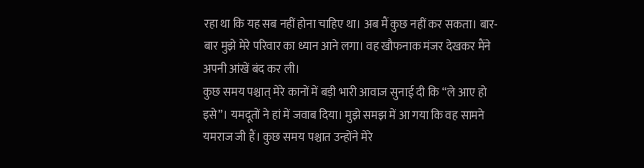रहा था कि यह सब नहीं होना चाहिए था। अब मैं कुछ नहीं कर सकता। बार-बार मुझे मेरे परिवार का ध्यान आने लगा। वह खौफनाक मंजर देखकर मैंने अपनी आंखें बंद कर ली।
कुछ समय पश्चात् मेरे कानों में बड़ी भारी आवाज सुनाई दी कि “ले आए हो इसे”। यमदूतों ने हां में जवाब दिया। मुझे समझ में आ गया कि वह सामने यमराज जी हैं। कुछ समय पश्चात उन्होंने मेरे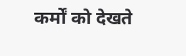कर्मों को देखते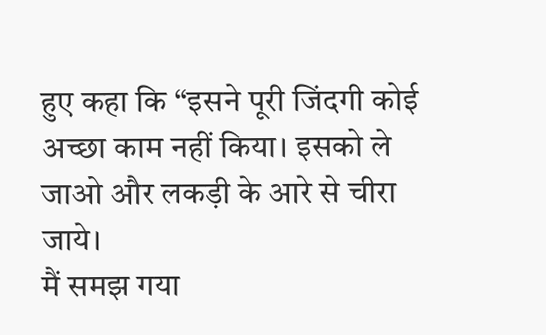हुए कहा कि “इसने पूरी जिंदगी कोई अच्छा काम नहीं किया। इसको ले जाओ और लकड़ी के आरे से चीरा जाये।
मैं समझ गया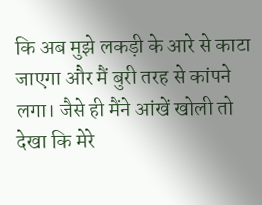कि अब मुझे लकड़ी के आरे से काटा जाएगा और मैं बुरी तरह से कांपने लगा। जैसे ही मैंने आंखें खोली तो देखा कि मेरे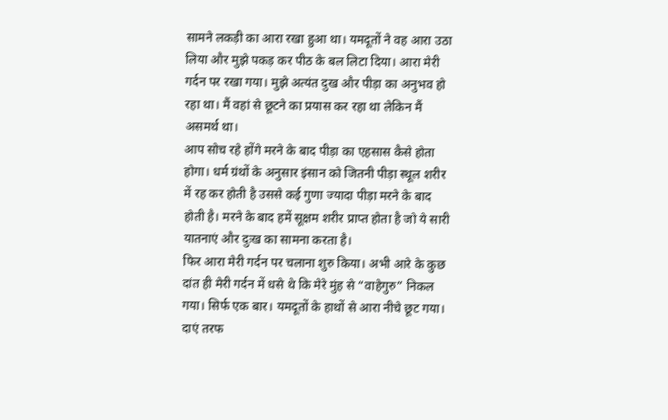सामने लकड़ी का आरा रखा हुआ था। यमदूतों ने वह आरा उठा लिया और मुझे पकड़ कर पीठ के बल लिटा दिया। आरा मेरी गर्दन पर रखा गया। मुझे अत्यंत दुख और पीड़ा का अनुभव हो रहा था। मैं वहां से छूटने का प्रयास कर रहा था लेकिन मैं असमर्थ था।
आप सोच रहे होंगे मरने के बाद पीड़ा का एहसास कैसे होता होगा। धर्म ग्रंथों के अनुसार इंसान को जितनी पीड़ा स्थूल शरीर में रह कर होती है उससे कई गुणा ज्यादा पीड़ा मरने के बाद होती है। मरने के बाद हमें सूक्षम शरीर प्राप्त होता है जो ये सारी यातनाएं और दुःख का सामना करता है।
फिर आरा मेरी गर्दन पर चलाना शुरु किया। अभी आरे के कुछ दांत ही मेरी गर्दन में धसे थे कि मेरे मुंह से “वाहेगुरु” निकल गया। सिर्फ एक बार। यमदूतों के हाथों से आरा नीचे छूट गया। दाएं तरफ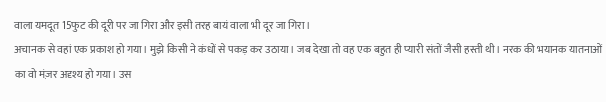वाला यमदूत 15फुट की दूरी पर जा गिरा और इसी तरह बायं वाला भी दूर जा गिरा।
अचानक से वहां एक प्रकाश हो गया। मुझे किसी ने कंधों से पकड़ कर उठाया। जब देखा तो वह एक बहुत ही प्यारी संतों जैसी हस्ती थी। नरक की भयानक यातनाओं का वो मंज़र अदृश्य हो गया। उस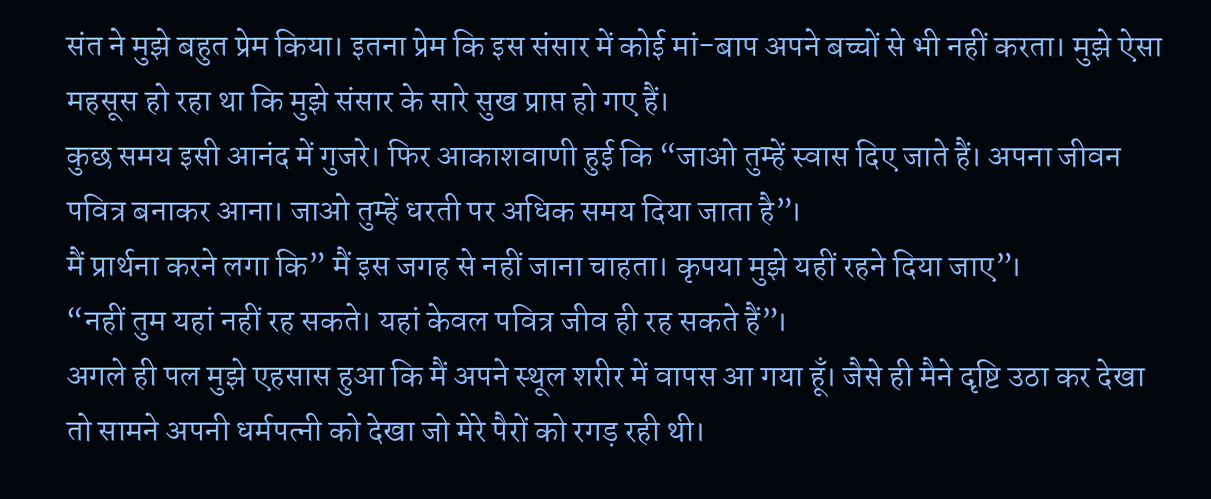संत ने मुझे बहुत प्रेम किया। इतना प्रेम कि इस संसार में कोई मां-बाप अपने बच्चों से भी नहीं करता। मुझे ऐसा महसूस हो रहा था कि मुझे संसार के सारे सुख प्राप्त हो गए हैं।
कुछ समय इसी आनंद में गुजरे। फिर आकाशवाणी हुई कि “जाओ तुम्हें स्वास दिए जाते हैं। अपना जीवन पवित्र बनाकर आना। जाओ तुम्हें धरती पर अधिक समय दिया जाता है”।
मैं प्रार्थना करने लगा कि” मैं इस जगह से नहीं जाना चाहता। कृपया मुझे यहीं रहने दिया जाए”।
“नहीं तुम यहां नहीं रह सकते। यहां केवल पवित्र जीव ही रह सकते हैं”।
अगले ही पल मुझे एहसास हुआ कि मैं अपने स्थूल शरीर में वापस आ गया हूँ। जैसे ही मैने दृष्टि उठा कर देखा तो सामने अपनी धर्मपत्नी को देखा जो मेरे पैरों को रगड़ रही थी।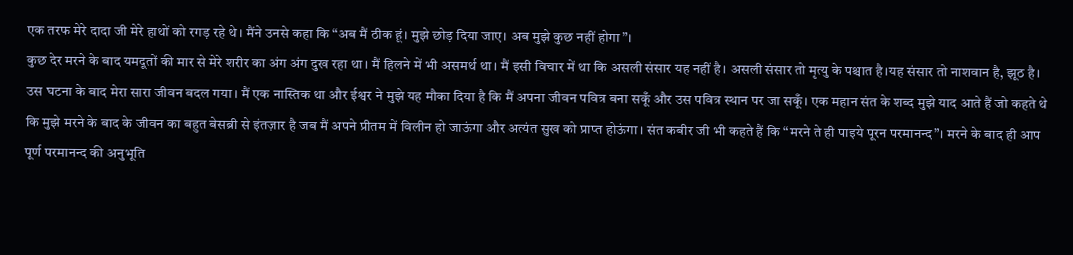एक तरफ मेरे दादा जी मेरे हाथों को रगड़ रहे थे। मैंने उनसे कहा कि “अब मैं ठीक हूं। मुझे छोड़ दिया जाए। अब मुझे कुछ नहीं होगा”।
कुछ देर मरने के बाद यमदूतों की मार से मेरे शरीर का अंग अंग दुख रहा था। मैं हिलने में भी असमर्थ था। मैं इसी विचार में था कि असली संसार यह नहीं है। असली संसार तो मृत्यु के पश्चात है।यह संसार तो नाशवान है, झूठ है।
उस घटना के बाद मेरा सारा जीवन बदल गया। मैं एक नास्तिक था और ईश्वर ने मुझे यह मौका दिया है कि मैं अपना जीवन पवित्र बना सकूँ और उस पवित्र स्थान पर जा सकूँ। एक महान संत के शब्द मुझे याद आते हैं जो कहते थे कि मुझे मरने के बाद के जीवन का बहुत बेसब्री से इंतज़ार है जब मैं अपने प्रीतम में विलीन हो जाऊंगा और अत्यंत सुख को प्राप्त होऊंगा। संत कबीर जी भी कहते हैं कि “मरने ते ही पाइये पूरन परमानन्द”। मरने के बाद ही आप पूर्ण परमानन्द की अनुभूति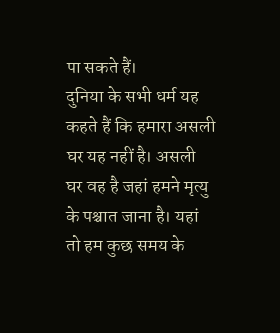पा सकते हैं।
दुनिया के सभी धर्म यह कहते हैं कि हमारा असली घर यह नहीं है। असली घर वह है जहां हमने मृत्यु के पश्चात जाना है। यहां तो हम कुछ समय के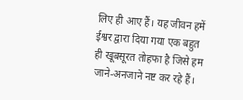लिए ही आए हैं। यह जीवन हमें ईश्वर द्वारा दिया गया एक बहुत ही खूबसूरत तोहफा है जिसे हम जाने-अनजाने नष्ट कर रहे हैं।